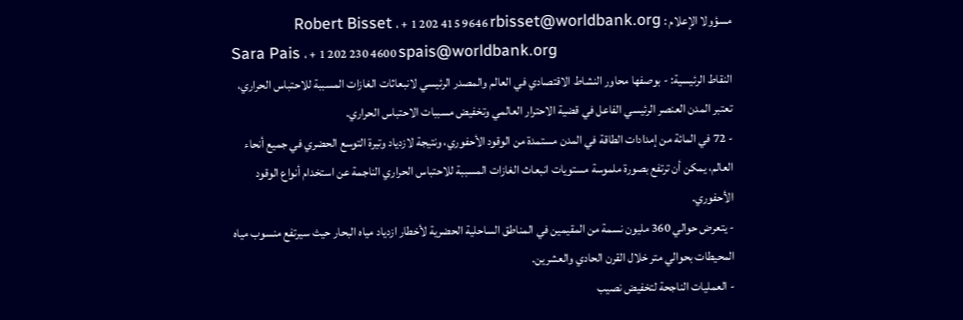مسؤولا الإعلام : Robert Bisset ، + 1 202 415 9646 rbisset@worldbank.org
Sara Pais ، + 1 202 230 4600 spais@worldbank.org
النقاط الرئيسية: - بوصفها محاور النشاط الاقتصادي في العالم والمصدر الرئيسي لانبعاثات الغازات المسببة للاحتباس الحراري، تعتبر المدن العنصر الرئيسي الفاعل في قضية الاحترار العالمي وتخفيض مسببات الاحتباس الحراري.
- 72 في المائة من إمدادات الطاقة في المدن مستمدة من الوقود الأحفوري، ونتيجة لازدياد وتيرة التوسع الحضري في جميع أنحاء العالم، يمكن أن ترتفع بصورة ملموسة مستويات انبعاث الغازات المسببة للاحتباس الحراري الناجمة عن استخدام أنواع الوقود الأحفوري.
- يتعرض حوالي 360 مليون نسمة من المقيمين في المناطق الساحلية الحضرية لأخطار ازدياد مياه البحار حيث سيرتفع منسوب مياه المحيطات بحوالي متر خلال القرن الحادي والعشرين.
- العمليات الناجحة لتخفيض نصيب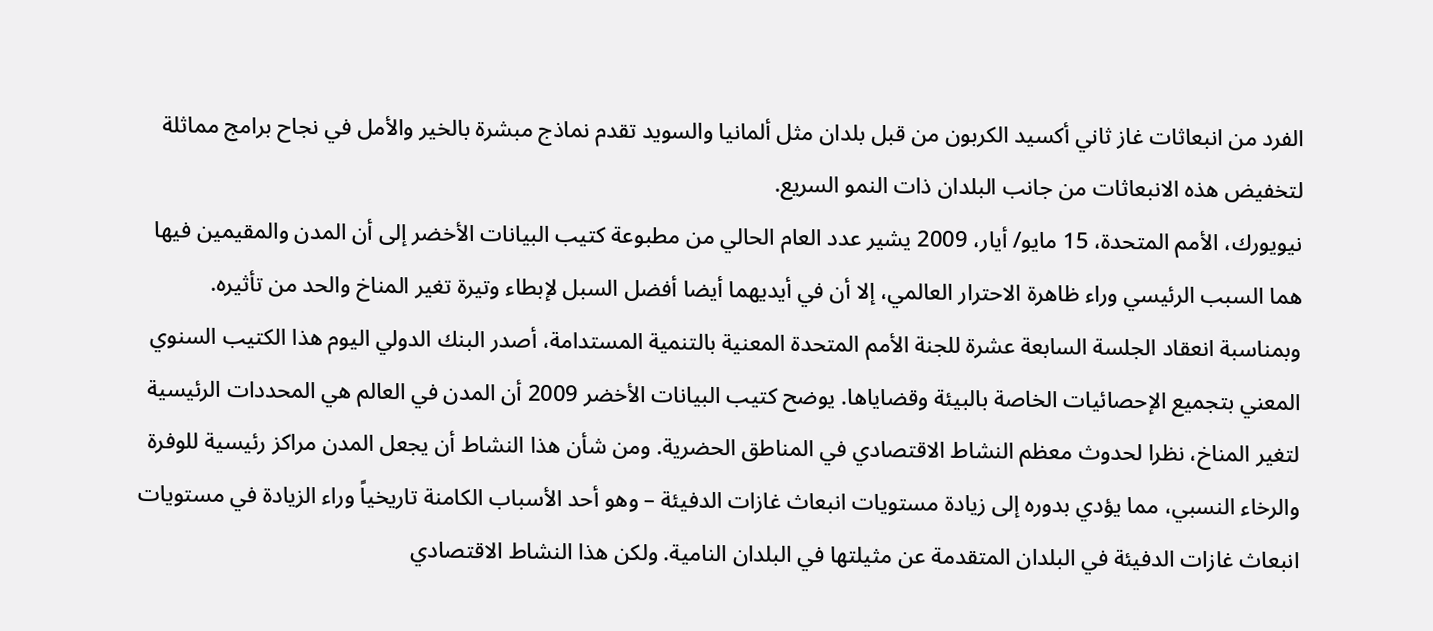الفرد من انبعاثات غاز ثاني أكسيد الكربون من قبل بلدان مثل ألمانيا والسويد تقدم نماذج مبشرة بالخير والأمل في نجاح برامج مماثلة لتخفيض هذه الانبعاثات من جانب البلدان ذات النمو السريع.
نيويورك، الأمم المتحدة، 15 مايو/ أيار، 2009 يشير عدد العام الحالي من مطبوعة كتيب البيانات الأخضر إلى أن المدن والمقيمين فيها هما السبب الرئيسي وراء ظاهرة الاحترار العالمي، إلا أن في أيديهما أيضا أفضل السبل لإبطاء وتيرة تغير المناخ والحد من تأثيره. وبمناسبة انعقاد الجلسة السابعة عشرة للجنة الأمم المتحدة المعنية بالتنمية المستدامة، أصدر البنك الدولي اليوم هذا الكتيب السنوي المعني بتجميع الإحصائيات الخاصة بالبيئة وقضاياها. يوضح كتيب البيانات الأخضر 2009 أن المدن في العالم هي المحددات الرئيسية لتغير المناخ، نظرا لحدوث معظم النشاط الاقتصادي في المناطق الحضرية. ومن شأن هذا النشاط أن يجعل المدن مراكز رئيسية للوفرة والرخاء النسبي، مما يؤدي بدوره إلى زيادة مستويات انبعاث غازات الدفيئة – وهو أحد الأسباب الكامنة تاريخياً وراء الزيادة في مستويات انبعاث غازات الدفيئة في البلدان المتقدمة عن مثيلتها في البلدان النامية. ولكن هذا النشاط الاقتصادي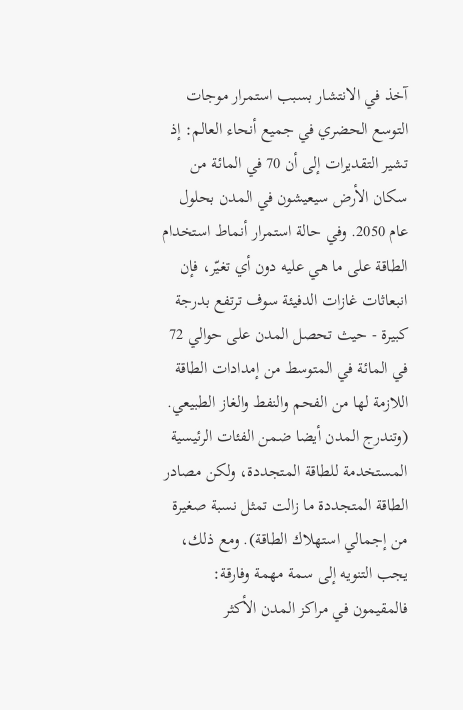آخذ في الانتشار بسبب استمرار موجات التوسع الحضري في جميع أنحاء العالم: إذ تشير التقديرات إلى أن 70 في المائة من سكان الأرض سيعيشون في المدن بحلول عام 2050. وفي حالة استمرار أنماط استخدام الطاقة على ما هي عليه دون أي تغيّر، فإن انبعاثات غازات الدفيئة سوف ترتفع بدرجة كبيرة - حيث تحصل المدن على حوالي 72 في المائة في المتوسط من إمدادات الطاقة اللازمة لها من الفحم والنفط والغاز الطبيعي. (وتندرج المدن أيضا ضمن الفئات الرئيسية المستخدمة للطاقة المتجددة، ولكن مصادر الطاقة المتجددة ما زالت تمثل نسبة صغيرة من إجمالي استهلاك الطاقة). ومع ذلك، يجب التنويه إلى سمة مهمة وفارقة: فالمقيمون في مراكز المدن الأكثر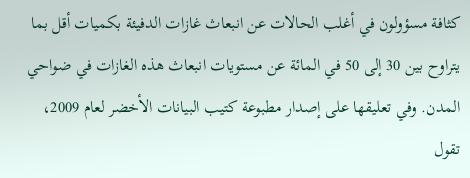كثافة مسؤولون في أغلب الحالات عن انبعاث غازات الدفيئة بكميات أقل بما يتراوح بين 30 إلى 50 في المائة عن مستويات انبعاث هذه الغازات في ضواحي المدن. وفي تعليقها على إصدار مطبوعة كتيب البيانات الأخضر لعام 2009، تقول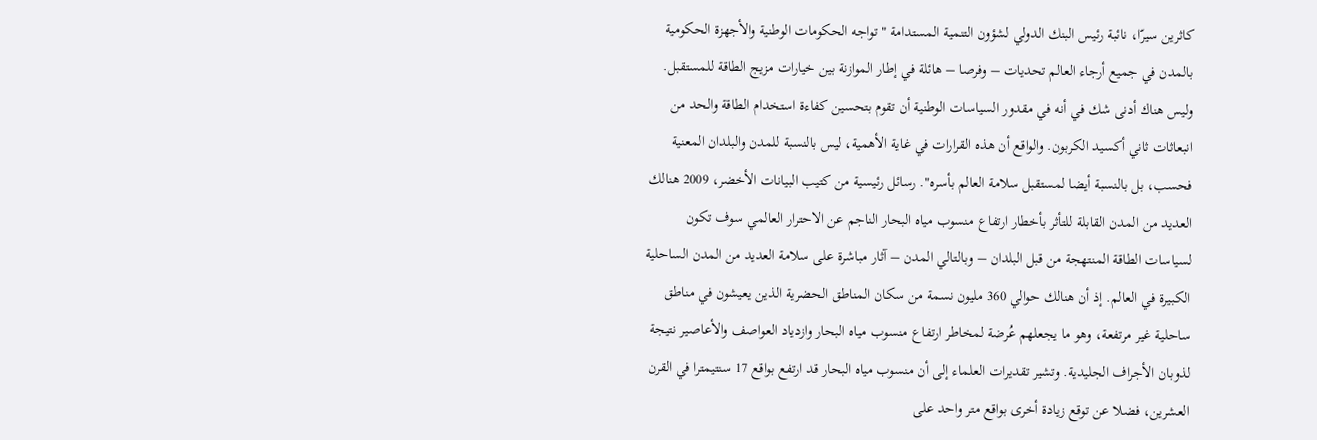كاثرين سيرّا، نائبة رئيس البنك الدولي لشؤون التنمية المستدامة " تواجه الحكومات الوطنية والأجهزة الحكومية بالمدن في جميع أرجاء العالم تحديات – وفرصا – هائلة في إطار الموازنة بين خيارات مزيج الطاقة للمستقبل. وليس هناك أدنى شك في أنه في مقدور السياسات الوطنية أن تقوم بتحسين كفاءة استخدام الطاقة والحد من انبعاثات ثاني أكسيد الكربون. والواقع أن هذه القرارات في غاية الأهمية، ليس بالنسبة للمدن والبلدان المعنية فحسب، بل بالنسبة أيضا لمستقبل سلامة العالم بأسره". رسائل رئيسية من كتيب البيانات الأخضر، 2009 هنالك العديد من المدن القابلة للتأثر بأخطار ارتفاع منسوب مياه البحار الناجم عن الاحترار العالمي سوف تكون لسياسات الطاقة المنتهجة من قبل البلدان – وبالتالي المدن – آثار مباشرة على سلامة العديد من المدن الساحلية الكبيرة في العالم. إذ أن هنالك حوالي 360 مليون نسمة من سكان المناطق الحضرية الذين يعيشون في مناطق ساحلية غير مرتفعة، وهو ما يجعلهم عُرضة لمخاطر ارتفاع منسوب مياه البحار وازدياد العواصف والأعاصير نتيجة لذوبان الأجراف الجليدية. وتشير تقديرات العلماء إلى أن منسوب مياه البحار قد ارتفع بواقع 17 سنتيمترا في القرن العشرين، فضلا عن توقع زيادة أخرى بواقع متر واحد على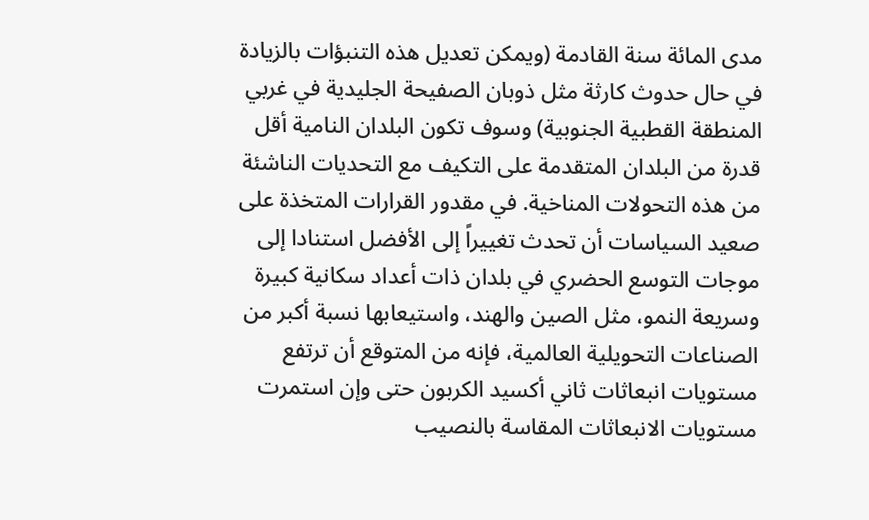مدى المائة سنة القادمة (ويمكن تعديل هذه التنبؤات بالزيادة في حال حدوث كارثة مثل ذوبان الصفيحة الجليدية في غربي المنطقة القطبية الجنوبية) وسوف تكون البلدان النامية أقل قدرة من البلدان المتقدمة على التكيف مع التحديات الناشئة من هذه التحولات المناخية. في مقدور القرارات المتخذة على صعيد السياسات أن تحدث تغييراً إلى الأفضل استنادا إلى موجات التوسع الحضري في بلدان ذات أعداد سكانية كبيرة وسريعة النمو، مثل الصين والهند، واستيعابها نسبة أكبر من الصناعات التحويلية العالمية، فإنه من المتوقع أن ترتفع مستويات انبعاثات ثاني أكسيد الكربون حتى وإن استمرت مستويات الانبعاثات المقاسة بالنصيب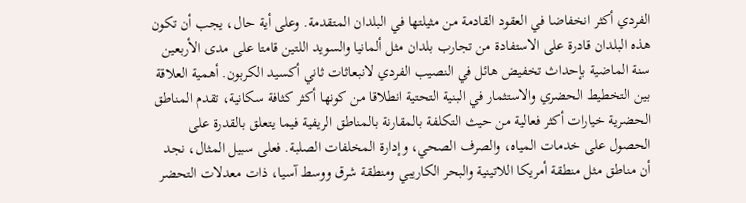الفردي أكثر انخفاضا في العقود القادمة من مثيلتها في البلدان المتقدمة. وعلى أية حال، يجب أن تكون هذه البلدان قادرة على الاستفادة من تجارب بلدان مثل ألمانيا والسويد اللتين قامتا على مدى الأربعين سنة الماضية بإحداث تخفيض هائل في النصيب الفردي لانبعاثات ثاني أكسيد الكربون. أهمية العلاقة بين التخطيط الحضري والاستثمار في البنية التحتية انطلاقا من كونها أكثر كثافة سكانية، تقدم المناطق الحضرية خيارات أكثر فعالية من حيث التكلفة بالمقارنة بالمناطق الريفية فيما يتعلق بالقدرة على الحصول على خدمات المياه، والصرف الصحي، وإدارة المخلفات الصلبة. فعلى سبيل المثال، نجد أن مناطق مثل منطقة أمريكا اللاتينية والبحر الكاريبي ومنطقة شرق ووسط آسيا، ذات معدلات التحضر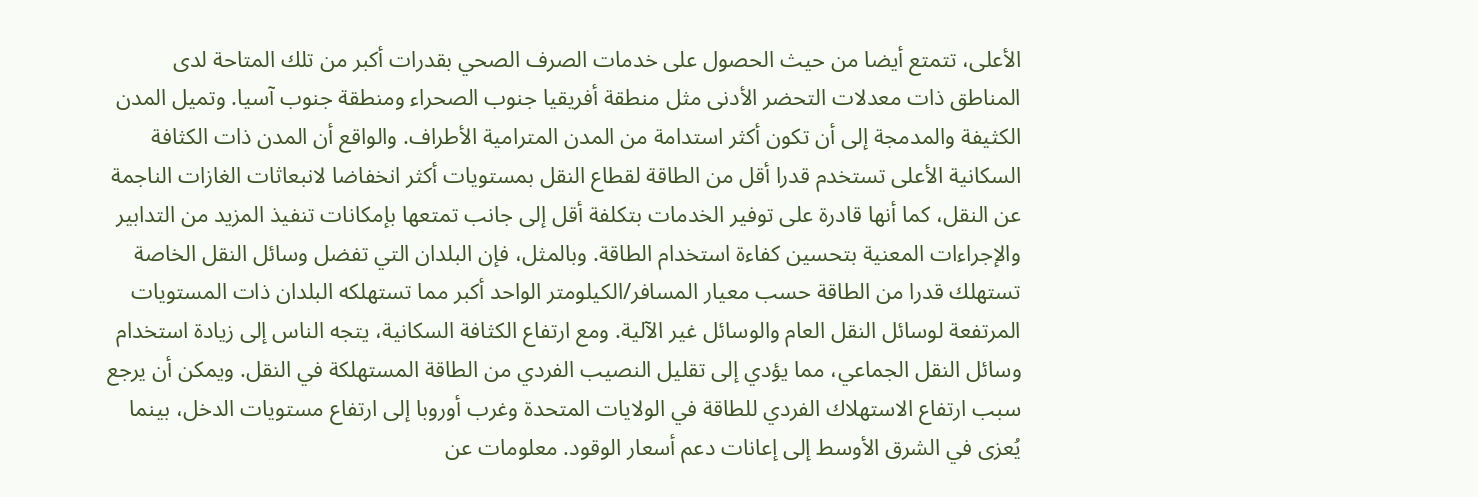الأعلى، تتمتع أيضا من حيث الحصول على خدمات الصرف الصحي بقدرات أكبر من تلك المتاحة لدى المناطق ذات معدلات التحضر الأدنى مثل منطقة أفريقيا جنوب الصحراء ومنطقة جنوب آسيا. وتميل المدن الكثيفة والمدمجة إلى أن تكون أكثر استدامة من المدن المترامية الأطراف. والواقع أن المدن ذات الكثافة السكانية الأعلى تستخدم قدرا أقل من الطاقة لقطاع النقل بمستويات أكثر انخفاضا لانبعاثات الغازات الناجمة عن النقل، كما أنها قادرة على توفير الخدمات بتكلفة أقل إلى جانب تمتعها بإمكانات تنفيذ المزيد من التدابير والإجراءات المعنية بتحسين كفاءة استخدام الطاقة. وبالمثل، فإن البلدان التي تفضل وسائل النقل الخاصة تستهلك قدرا من الطاقة حسب معيار المسافر/الكيلومتر الواحد أكبر مما تستهلكه البلدان ذات المستويات المرتفعة لوسائل النقل العام والوسائل غير الآلية. ومع ارتفاع الكثافة السكانية، يتجه الناس إلى زيادة استخدام وسائل النقل الجماعي، مما يؤدي إلى تقليل النصيب الفردي من الطاقة المستهلكة في النقل. ويمكن أن يرجع سبب ارتفاع الاستهلاك الفردي للطاقة في الولايات المتحدة وغرب أوروبا إلى ارتفاع مستويات الدخل، بينما يُعزى في الشرق الأوسط إلى إعانات دعم أسعار الوقود. معلومات عن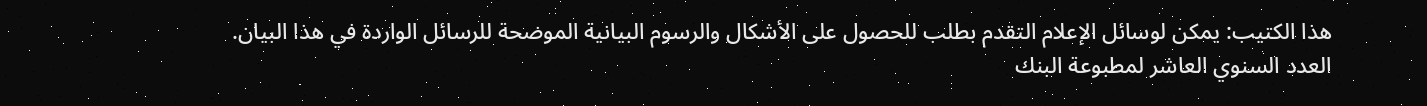هذا الكتيب: يمكن لوسائل الإعلام التقدم بطلب للحصول على الأشكال والرسوم البيانية الموضحة للرسائل الواردة في هذا البيان. العدد السنوي العاشر لمطبوعة البنك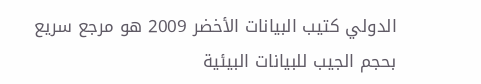الدولي كتيب البيانات الأخضر 2009 هو مرجع سريع بحجم الجيب للبيانات البيئية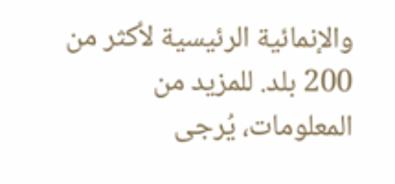والإنمائية الرئيسية لأكثر من 200 بلد. للمزيد من المعلومات، يُرجى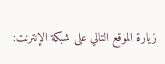زيارة الموقع التالي على شبكة الإنترنت: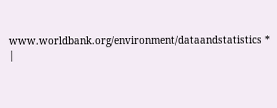www.worldbank.org/environment/dataandstatistics * |